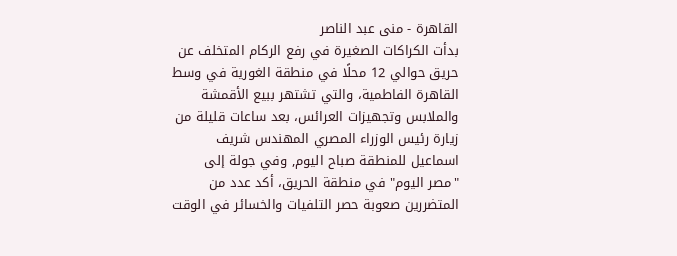القاهرة - منى عبد الناصر
بدأت الكراكات الصغيرة في رفع الركام المتخلف عن حريق حوالي 12 محلًا في منطقة الغورية في وسط القاهرة الفاطمية، والتي تشتهر ببيع الأقمشة والملابس وتجهيزات العرائس، بعد ساعات قليلة من زيارة رئيس الوزراء المصري المهندس شريف اسماعيل للمنطقة صباح اليوم, وفي جولة إلى "مصر اليوم" في منطقة الحريق، أكد عدد من المتضررين صعوبة حصر التلفيات والخسائر في الوقت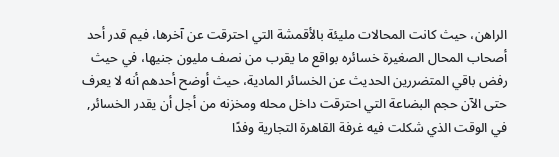الراهن، حيث كانت المحالات مليئة بالأقمشة التي احترقت عن آخرها، فيم قدر أحد أصحاب المحال الصغيرة خسائره بواقع ما يقرب من نصف مليون جنيها، في حيث رفض باقي المتضررين الحديث عن الخسائر المادية، حيث أوضح أحدهم أنه لا يعرف حتى الآن حجم البضاعة التي احترقت داخل محله ومخزنه من أجل أن يقدر الخسائر, في الوقت الذي شكلت فيه غرفة القاهرة التجارية وفدًا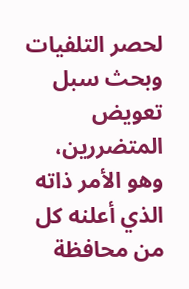لحصر التلفيات وبحث سبل تعويض المتضررين، وهو الأمر ذاته الذي أعلنه كل من محافظة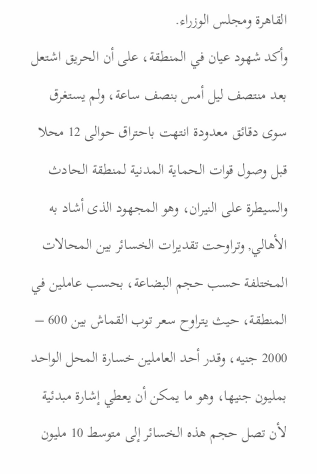القاهرة ومجلس الوزراء.
وأكد شهود عيان في المنطقة، على أن الحريق اشتعل بعد منتصف ليل أمس بنصف ساعة، ولم يستغرق سوى دقائق معدودة انتهت باحتراق حوالى 12 محلا قبل وصول قوات الحماية المدنية لمنطقة الحادث والسيطرة على النيران، وهو المجهود الذى أشاد به الأهالي, وتراوحت تقديرات الخسائر بين المحالات المختلفة حسب حجم البضاعة، بحسب عاملين في المنطقة، حيث يتراوح سعر توب القماش بين 600 – 2000 جنيه، وقدر أحد العاملين خسارة المحل الواحد بمليون جنيها، وهو ما يمكن أن يعطي إشارة مبدئية لأن تصل حجم هذه الخسائر إلى متوسط 10 مليون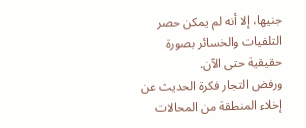جنيها، إلا أنه لم يمكن حصر التلفيات والخسائر بصورة حقيقية حتى الآن.
ورفض التجار فكرة الحديث عن إخلاء المنطقة من المحالات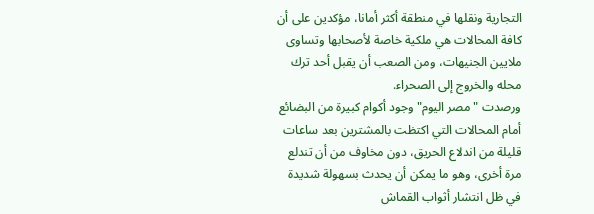التجارية ونقلها في منطقة أكثر أمانا، مؤكدين على أن كافة المحالات هي ملكية خاصة لأصحابها وتساوى ملايين الجنيهات، ومن الصعب أن يقبل أحد ترك محله والخروج إلى الصحراء.
ورصدت "مصر اليوم" وجود أكوام كبيرة من البضائع أمام المحالات التي اكتظت بالمشترين بعد ساعات قليلة من اندلاع الحريق، دون مخاوف من أن تندلع مرة أخرى، وهو ما يمكن أن يحدث بسهولة شديدة في ظل انتشار أثواب القماش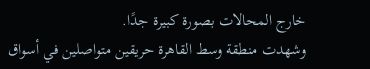خارج المحالات بصورة كبيرة جدًا.
وشهدت منطقة وسط القاهرة حريقين متواصلين في أسواق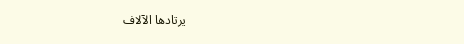يرتادها الآلاف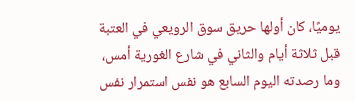يوميًا، كان أولها حريق سوق الرويعي في العتبة قبل ثلاثة أيام والثاني في شارع الغورية أمس، وما رصدته اليوم السابع هو نفس استمرار نفس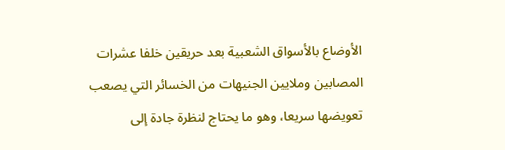الأوضاع بالأسواق الشعبية بعد حريقين خلفا عشرات المصابين وملايين الجنيهات من الخسائر التي يصعب تعويضها سريعا، وهو ما يحتاج لنظرة جادة إلى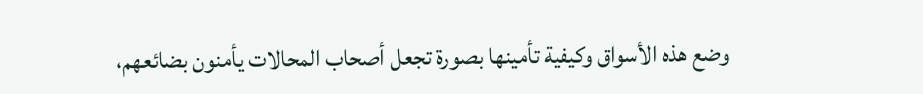وضع هذه الأسواق وكيفية تأمينها بصورة تجعل أصحاب المحالات يأمنون بضائعهم،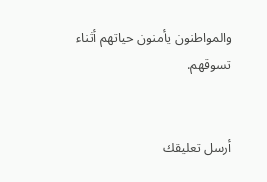والمواطنون يأمنون حياتهم أثناء تسوقهم.


أرسل تعليقك